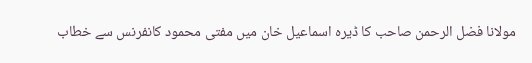مولانا فضل الرحمن صاحب کا ڈیرہ اسماعیل خان میں مفتی محمود کانفرنس سے خطاب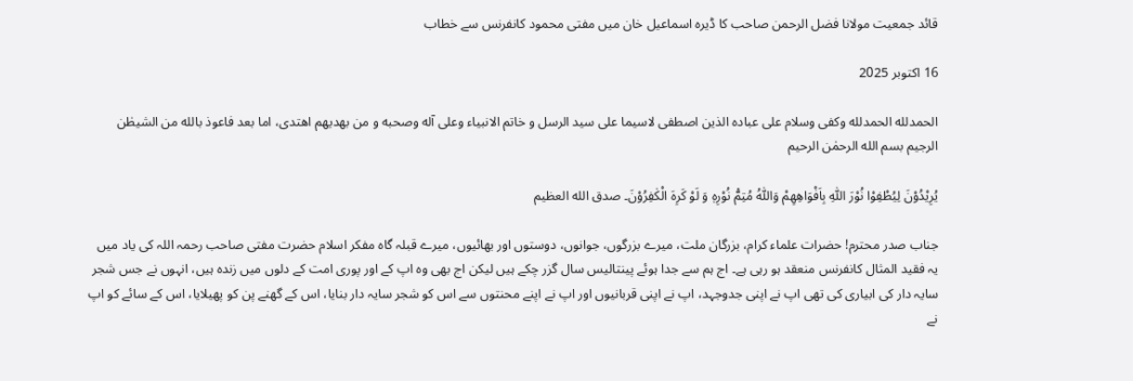قائد جمعیت مولانا فضل الرحمن صاحب کا ڈیرہ اسماعیل خان میں مفتی محمود کانفرنس سے خطاب

16 اکتوبر 2025

الحمدلله الحمدلله وکفی وسلام علی عبادہ الذین اصطفی لاسیما علی سید الرسل و خاتم الانبیاء وعلی آله وصحبه و من بھدیھم اھتدی، اما بعد فاعوذ بالله من الشیطٰن الرجیم بسم الله الرحمٰن الرحیم

یُرِیْدُوْنَ لِیُطْفِوْا نُوْرَ اللّٰهِ بِاَفْوَاهِهِمْ وَاللّٰهُ مُتِمُّ نُوْرِهٖ وَ لَوْ كَرِهَ الْكٰفِرُوْنَ۔ صدق الله العظیم

جناب صدر محترم! حضرات علماء کرام، بزرگان ملت، میرے بزرگوں، جوانوں، دوستوں اور بھائیوں، میرے قبلہ گاہ مفکر اسلام حضرت مفتی صاحب رحمہ اللہ کی یاد میں یہ فقید المثال کانفرنس منعقد ہو رہی ہے۔ اج ہم سے جدا ہوئے پینتالیس سال گزر چکے ہیں لیکن اج بھی وہ اپ کے اور پوری امت کے دلوں میں زندہ ہیں، انہوں نے جس شجر سایہ دار کی ابیاری کی تھی اپ نے اپنی جدوجہد، اپ نے اپنی قربانیوں اور اپ نے اپنے محنتوں سے اس کو شجر سایہ دار بنایا، اس کے گھنے پن کو پھیلایا، اس کے سائے کو اپ نے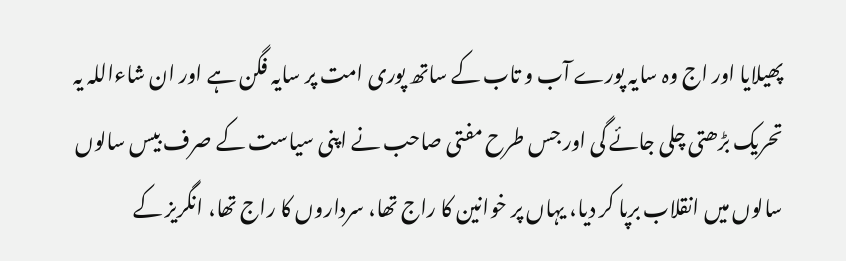پھیلایا اور اج وہ سایہ پورے آب و تاب کے ساتھ پوری امت پر سایہ فگن ہے اور ان شاءاللہ یہ تحریک بڑھتی چلی جائے گی اور جس طرح مفتی صاحب نے اپنی سیاست کے صرف بیس سالوں سالوں میں انقلاب برپا کر دیا، یہاں پر خوانین کا راج تھا، سرداروں کا راج تھا، انگریز کے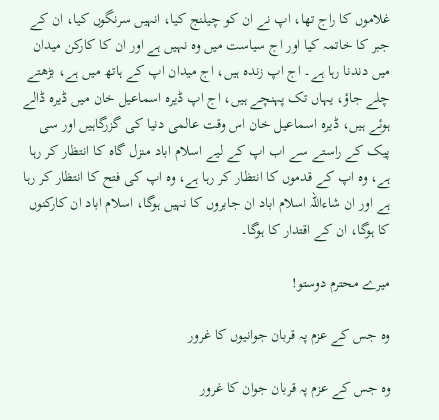غلاموں کا راج تھا، اپ نے ان کو چیلنج کیا، انہیں سرنگوں کیا، ان کے جبر کا خاتمہ کیا اور اج سیاست میں وہ نہیں ہے اور ان کا کارکن میدان میں دندنا رہا ہے۔ اج اپ زندہ ہیں، اج میدان اپ کے ہاتھ میں ہے، بڑھتے چلے جاؤ، یہاں تک پہنچے ہیں، اج اپ ڈیرہ اسماعیل خان میں ڈیرہ ڈالے ہوئے ہیں، ڈیرہ اسماعیل خان اس وقت عالمی دنیا کی گزرگاہیں اور سی پیک کے راستے سے اب اپ کے لیے اسلام اباد منزل گاہ کا انتظار کر رہا ہے، وہ اپ کے قدموں کا انتظار کر رہا ہے، وہ اپ کی فتح کا انتظار کر رہا ہے اور ان شاءاللہ اسلام اباد ان جابروں کا نہیں ہوگا، اسلام اباد ان کارکنوں کا ہوگا، ان کے اقتدار کا ہوگا۔

میرے محترم دوستو!

وہ جس کے عزم پہ قربان جوانیوں کا غرور

وہ جس کے عزم پہ قربان جوان کا غرور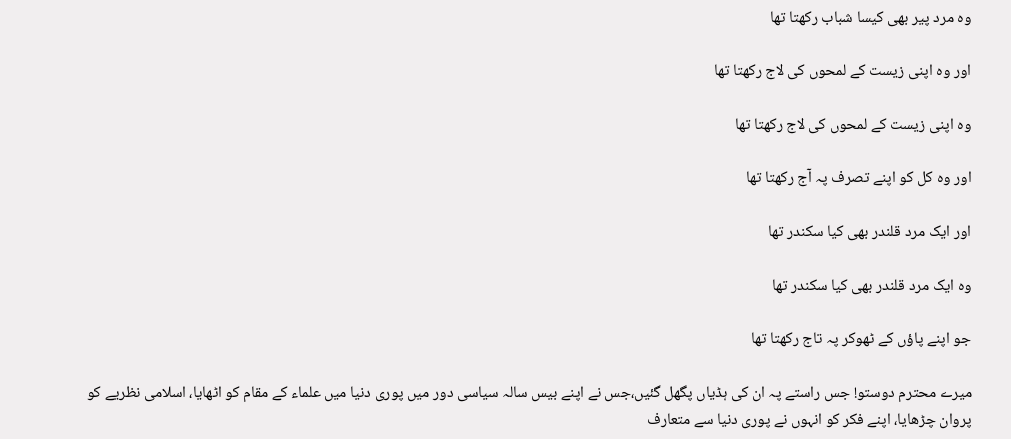وہ مرد پیر بھی کیسا شباب رکھتا تھا

اور وہ اپنی زیست کے لمحوں کی لاج رکھتا تھا

وہ اپنی زیست کے لمحوں کی لاج رکھتا تھا

اور وہ کل کو اپنے تصرف پہ آج رکھتا تھا

اور ایک مرد قلندر بھی کیا سکندر تھا

وہ ایک مرد قلندر بھی کیا سکندر تھا

جو اپنے پاؤں کے ٹھوکر پہ تاج رکھتا تھا

میرے محترم دوستو! جس راستے پہ ان کی ہڈیاں پگھل گئیں،جس نے اپنے بیس سالہ سیاسی دور میں پوری دنیا میں علماء کے مقام کو اٹھایا، اسلامی نظریے کو پروان چڑھایا، اپنے فکر کو انہوں نے پوری دنیا سے متعارف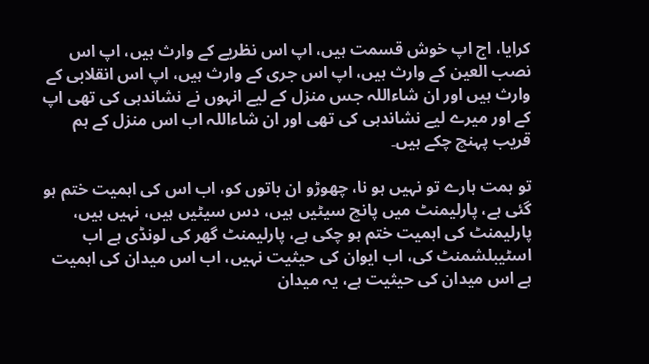کرایا، اج اپ خوش قسمت ہیں، اپ اس نظریے کے وارث ہیں، اپ اس نصب العین کے وارث ہیں، اپ اس جری کے وارث ہیں، اپ اس انقلابی کے وارث ہیں اور ان شاءاللہ جس منزل کے لیے انہوں نے نشاندہی کی تھی اپ کے اور میرے لیے نشاندہی کی تھی اور ان شاءاللہ اب اس منزل کے ہم قریب پہنچ چکے ہیں۔

تو ہمت ہارے تو نہیں ہو نا، چھوڑو ان باتوں کو، اب اس کی اہمیت ختم ہو گئی ہے، پارلیمنٹ میں پانچ سیٹیں ہیں، دس سیٹیں ہیں، نہیں ہیں، پارلیمنٹ کی اہمیت ختم ہو چکی ہے، پارلیمنٹ گھر کی لونڈی ہے اب اسٹیبلشمنٹ کی، اب ایوان کی حیثیت نہیں، اب اس میدان کی اہمیت ہے اس میدان کی حیثیت ہے، یہ میدان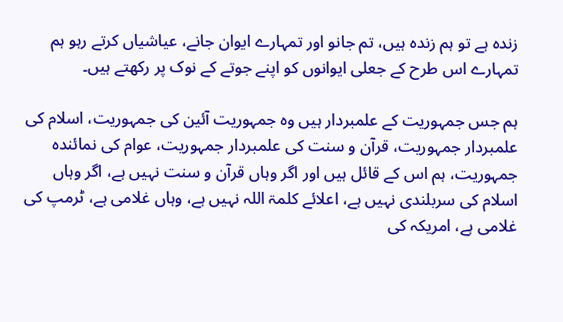زندہ ہے تو ہم زندہ ہیں، تم جانو اور تمہارے ایوان جانے، عیاشیاں کرتے رہو ہم تمہارے اس طرح کے جعلی ایوانوں کو اپنے جوتے کے نوک پر رکھتے ہیں۔

ہم جس جمہوریت کے علمبردار ہیں وہ جمہوریت آئین کی جمہوریت، اسلام کی علمبردار جمہوریت، قرآن و سنت کی علمبردار جمہوریت، عوام کی نمائندہ جمہوریت، ہم اس کے قائل ہیں اور اگر وہاں قرآن و سنت نہیں ہے، اگر وہاں اسلام کی سربلندی نہیں ہے، اعلائے کلمۃ اللہ نہیں ہے، وہاں غلامی ہے، ٹرمپ کی غلامی ہے، امریکہ کی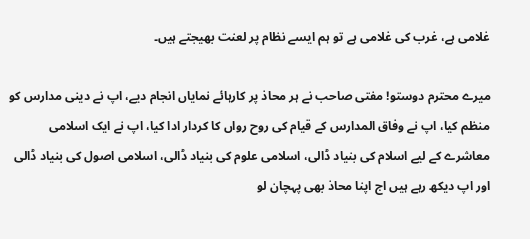غلامی ہے، غرب کی غلامی ہے تو ہم ایسے نظام پر لعنت بھیجتے ہیں۔

میرے محترم دوستو! مفتی صاحب نے ہر محاذ پر کارہائے نمایاں انجام دیے، اپ نے دینی مدارس کو منظم کیا، اپ نے وفاق المدارس کے قیام کی روح رواں کا کردار ادا کیا، اپ نے ایک اسلامی معاشرے کے لیے اسلام کی بنیاد ڈالی، اسلامی علوم کی بنیاد ڈالی، اسلامی اصول کی بنیاد ڈالی اور اپ دیکھ رہے ہیں اج اپنا محاذ بھی پہچان لو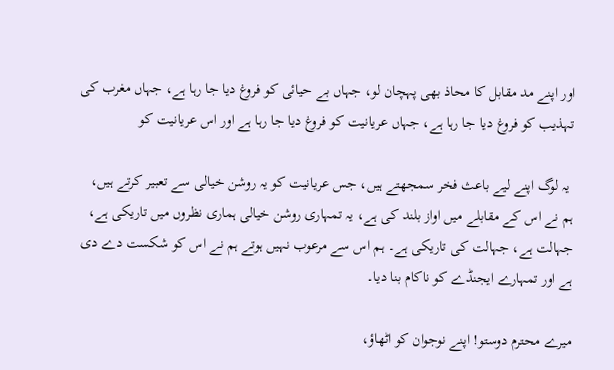اور اپنے مد مقابل کا محاذ بھی پہچان لو، جہاں بے حیائی کو فروغ دیا جا رہا ہے، جہاں مغرب کی تہذیب کو فروغ دیا جا رہا ہے، جہاں عریانیت کو فروغ دیا جا رہا ہے اور اس عریانیت کو

 یہ لوگ اپنے لیے باعث فخر سمجھتے ہیں، جس عریانیت کو یہ روشن خیالی سے تعبیر کرتے ہیں، ہم نے اس کے مقابلے میں اواز بلند کی ہے، یہ تمہاری روشن خیالی ہماری نظروں میں تاریکی ہے، جہالت ہے، جہالت کی تاریکی ہے۔ ہم اس سے مرعوب نہیں ہوتے ہم نے اس کو شکست دے دی ہے اور تمہارے ایجنڈے کو ناکام بنا دیا۔

میرے محترم دوستو! اپنے نوجوان کو اٹھاؤ،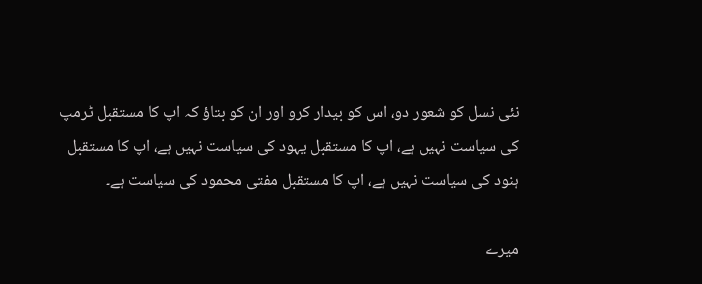نئی نسل کو شعور دو، اس کو بیدار کرو اور ان کو بتاؤ کہ اپ کا مستقبل ٹرمپ کی سیاست نہیں ہے، اپ کا مستقبل یہود کی سیاست نہیں ہے، اپ کا مستقبل ہنود کی سیاست نہیں ہے، اپ کا مستقبل مفتی محمود کی سیاست ہے۔

میرے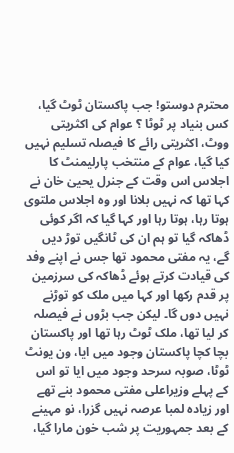محترم دوستو! جب پاکستان ٹوٹ گیا، کس بنیاد پر ٹوٹا ؟ عوام کی اکثریتی ووٹ، اکثریتی رائے کا فیصلہ تسلیم نہیں کیا گیا، عوام کے منتخب پارلیمنٹ کا اجلاس اس وقت کے جنرل یحییٰ خان نے کہا تھا کہ نہیں بلانا اور وہ اجلاس ملتوی ہوتا رہا، ہوتا رہا اور کہا گیا کہ اگر کوئی ڈھاکہ گیا تو ہم ان کی ٹانگیں توڑ دیں گے، یہ مفتی محمود تھا جس نے اپنے وفد کی قیادت کرتے ہوئے ڈھاکہ کی سرزمین پر قدم رکھا اور کہا میں ملک کو توڑنے نہیں دوں گا۔ لیکن جب بڑوں نے فیصلہ کر لیا تھا، ملک ٹوٹ رہا تھا اور پاکستان بچا کچا پاکستان وجود میں ایا، ون یونٹ ٹوٹا، صوبہ سرحد وجود میں ایا تو اس کے پہلے وزیراعلی مفتی محمود بنے تھے اور زیادہ لمبا عرصہ نہیں گزرا، نو مہینے کے بعد جمہوریت پر شب خون مارا گیا،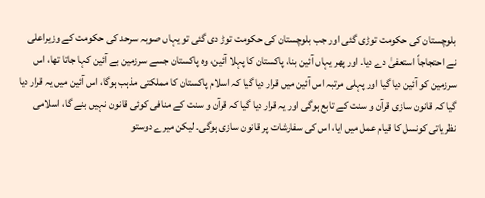بلوچستان کی حکومت توڑی گئی اور جب بلوچستان کی حکومت توڑ دی گئی تو یہاں صوبہ سرحد کی حکومت کے وزیراعلی نے احتجاجاً استعفیٰ دے دیا۔ اور پھر یہاں آئین بنا، پاکستان کا پہلا آئین، وہ پاکستان جسے سرزمین بے آئین کہا جاتا تھا، اس سرزمین کو آئین دیا گیا اور پہلی مرتبہ اس آئین میں قرار دیا گیا کہ اسلام پاکستان کا مملکتی مذہب ہوگا، اس آئین میں یہ قرار دیا گیا کہ قانون سازی قرآن و سنت کے تابع ہوگی اور یہ قرار دیا گیا کہ قرآن و سنت کے منافی کوئی قانون نہیں بنے گا، اسلامی نظریاتی کونسل کا قیام عمل میں ایا، اس کی سفارشات پر قانون سازی ہوگی۔ لیکن میرے دوستو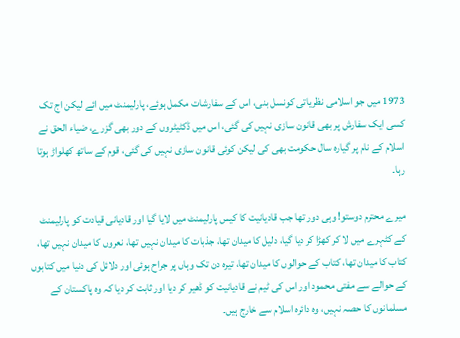1973 میں جو اسلامی نظریاتی کونسل بنی، اس کے سفارشات مکمل ہوئے، پارلیمنٹ میں ائے لیکن اج تک کسی ایک سفارش پر بھی قانون سازی نہیں کی گئی، اس میں ڈکٹیٹروں کے دور بھی گزرے، ضیاء الحق نے اسلام کے نام پر گیارہ سال حکومت بھی کی لیکن کوئی قانون سازی نہیں کی گئی، قوم کے ساتھ کھلواڑ ہوتا رہا۔

میرے محترم دوستو! وہی دور تھا جب قادیانیت کا کیس پارلیمنٹ میں لایا گیا اور قادیانی قیادت کو پارلیمنٹ کے کٹہرے میں لا کر کھڑا کر دیا گیا، دلیل کا میدان تھا، جذبات کا میدان نہیں تھا، نعروں کا میدان نہیں تھا، کتاب کا میدان تھا، کتاب کے حوالوں کا میدان تھا، تیرہ دن تک وہاں پر جراح ہوئی اور دلائل کی دنیا میں کتابوں کے حوالے سے مفتی محمود اور اس کی ٹیم نے قادیانیت کو ڈھیر کر دیا اور ثابت کر دیا کہ وہ پاکستان کے مسلمانوں کا حصہ نہیں، وہ دائرہ اسلام سے خارج ہیں۔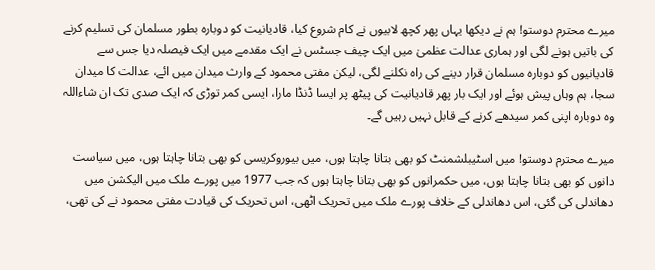میرے محترم دوستو! ہم نے دیکھا یہاں پھر کچھ لابیوں نے کام شروع کیا، قادیانیت کو دوبارہ بطور مسلمان کی تسلیم کرنے کی باتیں ہونے لگی اور ہماری عدالت عظمیٰ میں ایک چیف جسٹس نے ایک مقدمے میں ایک فیصلہ دیا جس سے قادیانیوں کو دوبارہ مسلمان قرار دینے کی راہ نکلنے لگی، لیکن مفتی محمود کے وارث میدان میں ائے، عدالت کا میدان سجا، ہم وہاں پیش ہوئے اور ایک بار پھر قادیانیت کی پیٹھ پر ایسا ڈنڈا مارا، ایسی کمر توڑی کہ ایک صدی تک ان شاءاللہ وہ دوبارہ اپنی کمر سیدھے کرنے کے قابل نہیں رہیں گے۔

میرے محترم دوستو! میں اسٹیبلشمنٹ کو بھی بتانا چاہتا ہوں، میں بیوروکریسی کو بھی بتانا چاہتا ہوں، میں سیاست دانوں کو بھی بتانا چاہتا ہوں، میں حکمرانوں کو بھی بتانا چاہتا ہوں کہ جب 1977 میں پورے ملک میں الیکشن میں دھاندلی کی گئی، اس دھاندلی کے خلاف پورے ملک میں تحریک اٹھی، اس تحریک کی قیادت مفتی محمود نے کی تھی،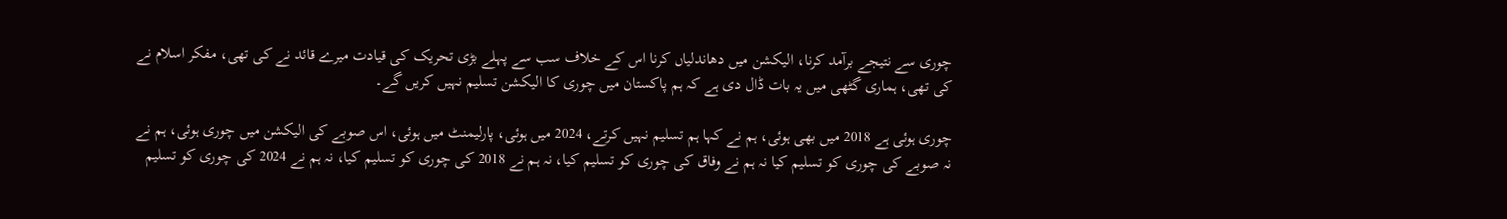چوری سے نتیجے برآمد کرنا، الیکشن میں دھاندلیاں کرنا اس کے خلاف سب سے پہلے بڑی تحریک کی قیادت میرے قائد نے کی تھی، مفکر اسلام نے کی تھی، ہماری گٹھی میں یہ بات ڈال دی ہے کہ ہم پاکستان میں چوری کا الیکشن تسلیم نہیں کریں گے۔

چوری ہوئی ہے 2018 میں بھی ہوئی، ہم نے کہا ہم تسلیم نہیں کرتے، 2024 میں ہوئی، پارلیمنٹ میں ہوئی، اس صوبے کی الیکشن میں چوری ہوئی، ہم نے نہ صوبے کی چوری کو تسلیم کیا نہ ہم نے وفاق کی چوری کو تسلیم کیا، نہ ہم نے 2018 کی چوری کو تسلیم کیا، نہ ہم نے 2024 کی چوری کو تسلیم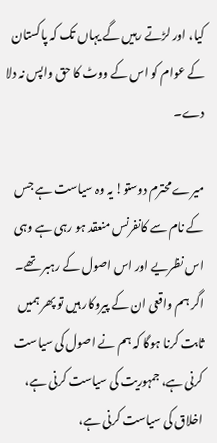کیا، اور لڑتے رہیں گے یہاں تک کہ پاکستان کے عوام کو اس کے ووٹ کا حق واپس نہ دلا دے۔

میرے محترم دوستو! یہ وہ سیاست ہے جس کے نام سے کانفرنس منعقد ہو رہی ہے وہی اس نظریے اور اس اصول کے رہبر تھے۔ اگر ہم واقعی ان کے پیروکار ہیں تو پھر ہمیں ثابت کرنا ہوگا کہ ہم نے اصول کی سیاست کرنی ہے، جمہوریت کی سیاست کرنی ہے، اخلاق کی سیاست کرنی ہے،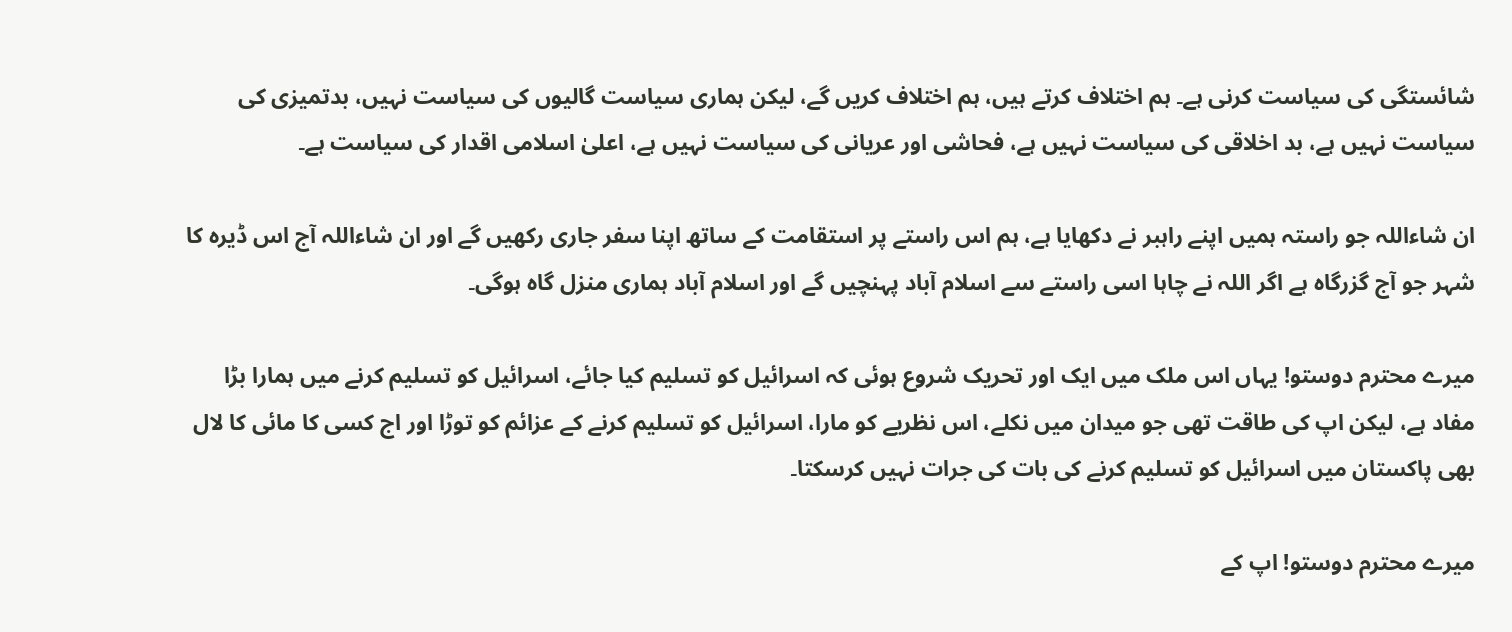شائستگی کی سیاست کرنی ہے۔ ہم اختلاف کرتے ہیں، ہم اختلاف کریں گے، لیکن ہماری سیاست گالیوں کی سیاست نہیں، بدتمیزی کی سیاست نہیں ہے، بد اخلاقی کی سیاست نہیں ہے، فحاشی اور عریانی کی سیاست نہیں ہے، اعلیٰ اسلامی اقدار کی سیاست ہے۔

ان شاءاللہ جو راستہ ہمیں اپنے راہبر نے دکھایا ہے، ہم اس راستے پر استقامت کے ساتھ اپنا سفر جاری رکھیں گے اور ان شاءاللہ آج اس ڈیرہ کا شہر جو آج گزرگاہ ہے اگر اللہ نے چاہا اسی راستے سے اسلام آباد پہنچیں گے اور اسلام آباد ہماری منزل گاہ ہوگی۔

میرے محترم دوستو! یہاں اس ملک میں ایک اور تحریک شروع ہوئی کہ اسرائیل کو تسلیم کیا جائے، اسرائیل کو تسلیم کرنے میں ہمارا بڑا مفاد ہے، لیکن اپ کی طاقت تھی جو میدان میں نکلے، اس نظریے کو مارا، اسرائیل کو تسلیم کرنے کے عزائم کو توڑا اور اج کسی کا مائی کا لال بھی پاکستان میں اسرائیل کو تسلیم کرنے کی بات کی جرات نہیں کرسکتا۔

میرے محترم دوستو! اپ کے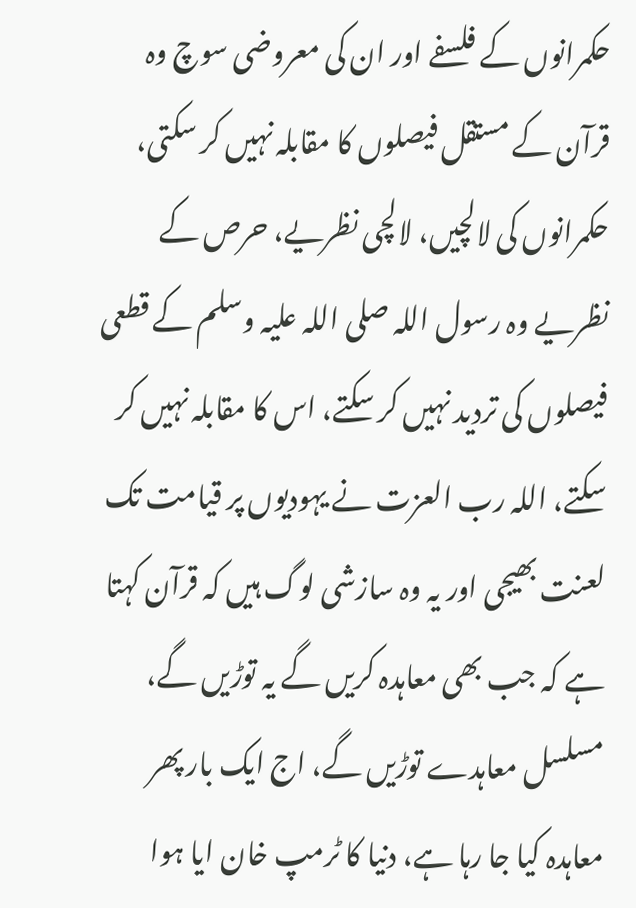حکمرانوں کے فلسفے اور ان کی معروضی سوچ وہ قرآن کے مستقل فیصلوں کا مقابلہ نہیں کر سکتی، حکمرانوں کی لالچیں، لالچی نظریے، حرص کے نظریے وہ رسول اللہ صلی اللہ علیہ وسلم کے قطعی فیصلوں کی تردید نہیں کر سکتے، اس کا مقابلہ نہیں کر سکتے، اللہ رب العزت نے یہودیوں پر قیامت تک لعنت بھیجی اور یہ وہ سازشی لوگ ہیں کہ قرآن کہتا ہے کہ جب بھی معاہدہ کریں گے یہ توڑیں گے، مسلسل معاہدے توڑیں گے، اج ایک بار پھر معاہدہ کیا جا رہا ہے، دنیا کا ٹرمپ خان ایا ہوا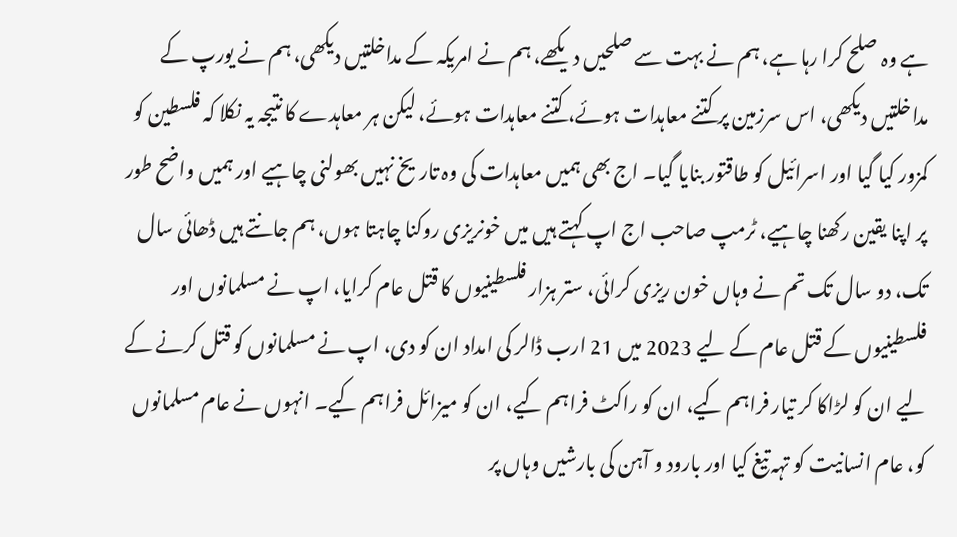ہے وہ صلح کرا رہا ہے، ہم نے بہت سے صلحیں دیکھے، ہم نے امریکہ کے مداخلتیں دیکھی، ہم نے یورپ کے مداخلتیں دیکھی، اس سرزمین پر کتنے معاہدات ہوئے، کتنے معاہدات ہوئے، لیکن ہر معاہدے کا نتیجہ یہ نکلا کہ فلسطین کو کمزور کیا گیا اور اسرائیل کو طاقتور بنایا گیا۔ اج بھی ہمیں معاہدات کی وہ تاریخ نہیں بھولنی چاہیے اور ہمیں واضح طور پر اپنا یقین رکھنا چاہیے، ٹرمپ صاحب اج اپ کہتے ہیں میں خونریزی روکنا چاہتا ہوں، ہم جانتے ہیں ڈھائی سال تک، دو سال تک تم نے وہاں خون ریزی کرائی، ستر ہزار فلسطینیوں کا قتل عام کرایا، اپ نے مسلمانوں اور فلسطینیوں کے قتل عام کے لیے 2023 میں 21 ارب ڈالر کی امداد ان کو دی، اپ نے مسلمانوں کو قتل کرنے کے لیے ان کو لڑاکا کر تیار فراہم کیے، ان کو راکٹ فراہم کیے، ان کو میزائل فراہم کیے۔ انہوں نے عام مسلمانوں کو، عام انسانیت کو تہہ تیغ کیا اور بارود و آہن کی بارشیں وہاں پر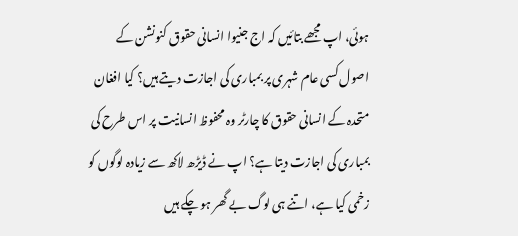ہوئی، اپ مجھے بتائیں کہ اج جنیوا انسانی حقوق کنونشن کے اصول کسی عام شہری پر بمباری کی اجازت دیتے ہیں؟ کیا افغان متحدہ کے انسانی حقوق کا چارٹر وہ محفوظ انسانیت پر اس طرح کی بمباری کی اجازت دیتا ہے؟ اپ نے ڈیڑھ لاکھ سے زیادہ لوگوں کو زخمی کیا ہے، اتنے ہی لوگ بے گھر ہو چکے ہیں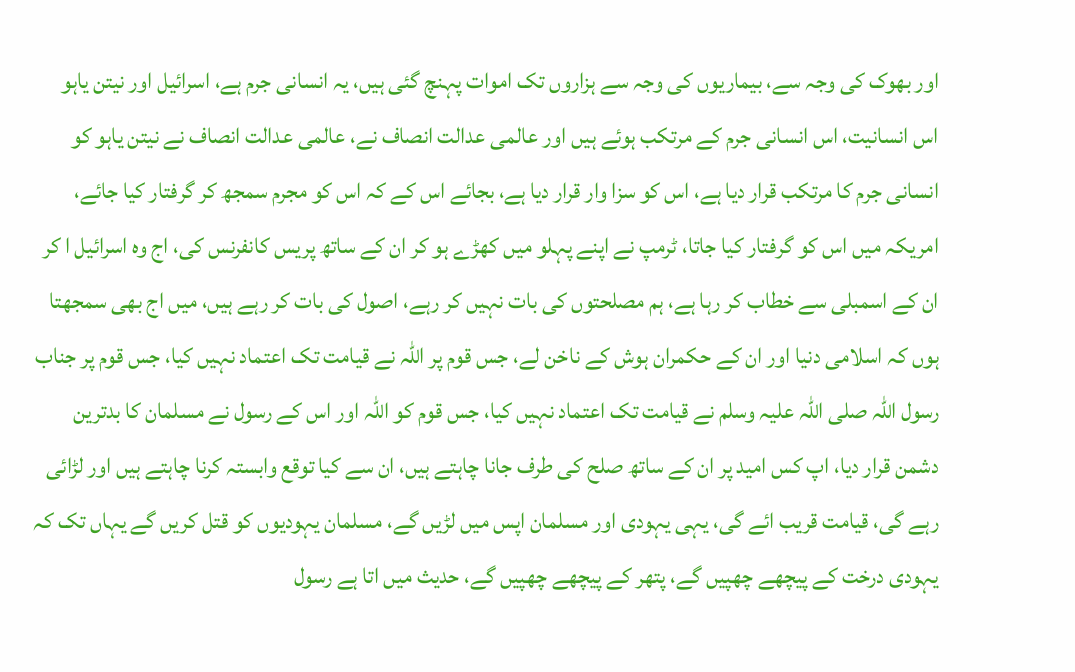اور بھوک کی وجہ سے، بیماریوں کی وجہ سے ہزاروں تک اموات پہنچ گئی ہیں، یہ انسانی جرم ہے، اسرائیل اور نیتن یاہو اس انسانیت، اس انسانی جرم کے مرتکب ہوئے ہیں اور عالمی عدالت انصاف نے، عالمی عدالت انصاف نے نیتن یاہو کو انسانی جرم کا مرتکب قرار دیا ہے، اس کو سزا وار قرار دیا ہے، بجائے اس کے کہ اس کو مجرم سمجھ کر گرفتار کیا جائے، امریکہ میں اس کو گرفتار کیا جاتا، ٹرمپ نے اپنے پہلو میں کھڑے ہو کر ان کے ساتھ پریس کانفرنس کی، اج وہ اسرائیل ا کر ان کے اسمبلی سے خطاب کر رہا ہے، ہم مصلحتوں کی بات نہیں کر رہے، اصول کی بات کر رہے ہیں، میں اج بھی سمجھتا ہوں کہ اسلامی دنیا اور ان کے حکمران ہوش کے ناخن لے، جس قوم پر اللہ نے قیامت تک اعتماد نہیں کیا، جس قوم پر جناب رسول اللہ صلی اللہ علیہ وسلم نے قیامت تک اعتماد نہیں کیا، جس قوم کو اللہ اور اس کے رسول نے مسلمان کا بدترین دشمن قرار دیا، اپ کس امید پر ان کے ساتھ صلح کی طرف جانا چاہتے ہیں، ان سے کیا توقع وابستہ کرنا چاہتے ہیں اور لڑائی رہے گی، قیامت قریب ائے گی، یہی یہودی اور مسلمان اپس میں لڑیں گے، مسلمان یہودیوں کو قتل کریں گے یہاں تک کہ یہودی درخت کے پیچھے چھپیں گے، پتھر کے پیچھے چھپیں گے، حدیث میں اتا ہے رسول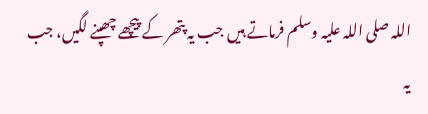اللہ صلی اللہ علیہ وسلم فرماتے ہیں جب یہ پتھر کے پیچھے چھپنے لگیں، جب یہ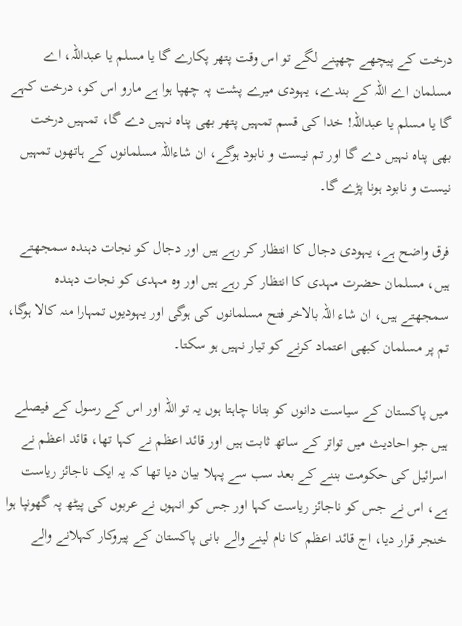درخت کے پیچھے چھپنے لگے تو اس وقت پتھر پکارے گا یا مسلم یا عبداللہ، اے مسلمان اے اللہ کے بندے، یہودی میرے پشت پہ چھپا ہوا ہے مارو اس کو، درخت کہے گا یا مسلم یا عبداللہ! خدا کی قسم تمہیں پتھر بھی پناہ نہیں دے گا، تمہیں درخت بھی پناہ نہیں دے گا اور تم نیست و نابود ہوگے، ان شاءاللہ مسلمانوں کے ہاتھوں تمہیں نیست و نابود ہونا پڑے گا۔

فرق واضح ہے، یہودی دجال کا انتظار کر رہے ہیں اور دجال کو نجات دہندہ سمجھتے ہیں، مسلمان حضرت مہدی کا انتظار کر رہے ہیں اور وہ مہدی کو نجات دہندہ سمجھتے ہیں، ان شاء اللہ بالاخر فتح مسلمانوں کی ہوگی اور یہودیوں تمہارا منہ کالا ہوگا، تم پر مسلمان کبھی اعتماد کرنے کو تیار نہیں ہو سکتا۔

میں پاکستان کے سیاست دانوں کو بتانا چاہتا ہوں یہ تو اللہ اور اس کے رسول کے فیصلے ہیں جو احادیث میں تواتر کے ساتھ ثابت ہیں اور قائد اعظم نے کہا تھا، قائد اعظم نے اسرائیل کی حکومت بننے کے بعد سب سے پہلا بیان دیا تھا کہ یہ ایک ناجائز ریاست ہے، اس نے جس کو ناجائز ریاست کہا اور جس کو انہوں نے عربوں کی پیٹھ پہ گھونپا ہوا خنجر قرار دیا، اج قائد اعظم کا نام لینے والے بانی پاکستان کے پیروکار کہلانے والے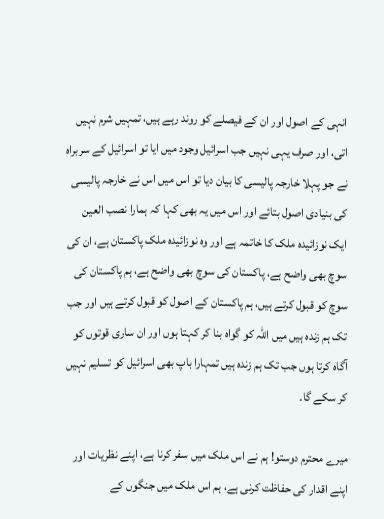انہی کے اصول اور ان کے فیصلے کو روند رہے ہیں، تمہیں شرم نہیں اتی، اور صرف یہی نہیں جب اسرائیل وجود میں ایا تو اسرائیل کے سربراہ نے جو پہلا خارجہ پالیسی کا بیان دیا تو اس میں اس نے خارجہ پالیسی کی بنیادی اصول بتائے اور اس میں یہ بھی کہا کہ ہمارا نصب العین ایک نوزائیدہ ملک کا خاتمہ ہے اور وہ نوزائیدہ ملک پاکستان ہے، ان کی سوچ بھی واضح ہے، پاکستان کی سوچ بھی واضح ہے، ہم پاکستان کی سوچ کو قبول کرتے ہیں، ہم پاکستان کے اصول کو قبول کرتے ہیں اور جب تک ہم زندہ ہیں میں اللہ کو گواہ بنا کر کہتا ہوں اور ان ساری قوتوں کو آگاہ کرتا ہوں جب تک ہم زندہ ہیں تمہارا باپ بھی اسرائیل کو تسلیم نہیں کر سکے گا۔

میرے محترم دوستو! ہم نے اس ملک میں سفر کرنا ہے، اپنے نظریات اور اپنے اقدار کی حفاظت کرنی ہے، ہم اس ملک میں جنگوں کے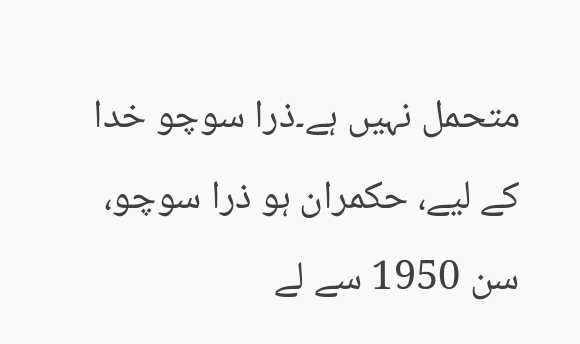متحمل نہیں ہے۔ذرا سوچو خدا کے لیے، حکمران ہو ذرا سوچو، سن 1950 سے لے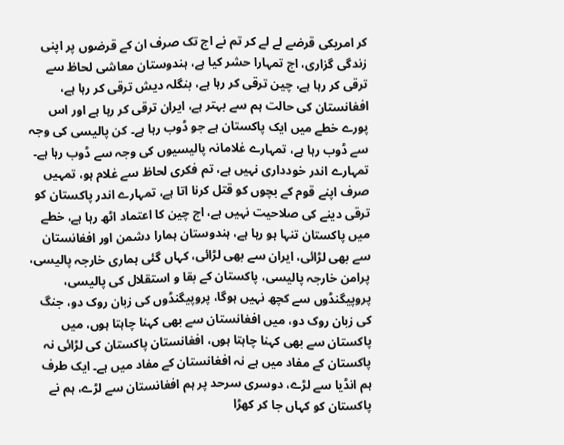کر امریکی قرضے لے لے کر تم نے اج تک صرف ان کے قرضوں پر اپنی زندگی گزاری، اج تمہارا حشر کیا ہے، ہندوستان معاشی لحاظ سے ترقی کر رہا ہے، چین ترقی کر رہا ہے، بنگلہ دیش ترقی کر رہا ہے، افغانستان کی حالت ہم سے بہتر ہے، ایران ترقی کر رہا ہے اور اس پورے خطے میں ایک پاکستان ہے جو ڈوب رہا ہے۔ کن پالیسی کی وجہ سے ڈوب رہا ہے، تمہارے غلامانہ پالیسیوں کی وجہ سے ڈوب رہا ہے۔ تمہارے اندر خودداری نہیں ہے، تم فکری لحاظ سے غلام ہو، تمہیں صرف اپنے قوم کے بچوں کو قتل کرنا اتا ہے، تمہارے اندر پاکستان کو ترقی دینے کی صلاحیت نہیں ہے، اج چین کا اعتماد اٹھ رہا ہے، خطے میں پاکستان تنہا ہو رہا ہے، ہندوستان ہمارا دشمن اور افغانستان سے بھی لڑائی، ایران سے بھی لڑائی، کہاں گئی ہماری خارجہ پالیسی، پرامن خارجہ پالیسی، پاکستان کے بقا و استقلال کی پالیسی، پروپیگنڈوں سے کچھ نہیں ہوگا، پروپیگنڈوں کی زبان روک دو، جنگ کی زبان روک دو، میں افغانستان سے بھی کہنا چاہتا ہوں، میں پاکستان سے بھی کہنا چاہتا ہوں، افغانستان پاکستان کی لڑائی نہ پاکستان کے مفاد میں ہے نہ افغانستان کے مفاد میں ہے۔ ایک طرف ہم انڈیا سے لڑے، دوسری سرحد پر ہم افغانستان سے لڑے، ہم نے پاکستان کو کہاں جا کر کھڑا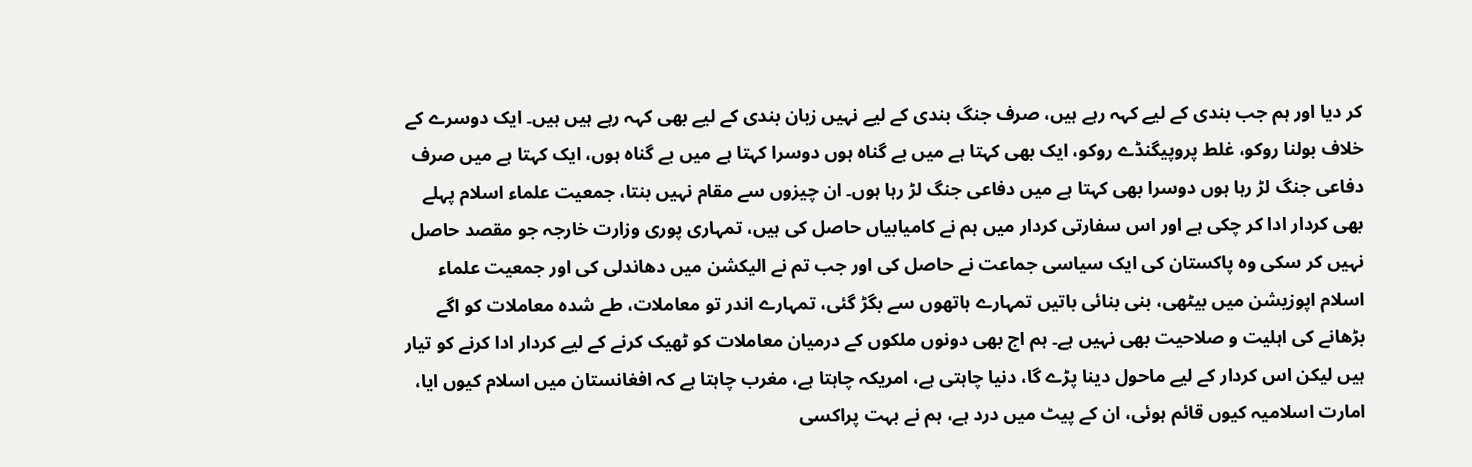کر دیا اور ہم جب بندی کے لیے کہہ رہے ہیں، صرف جنگ بندی کے لیے نہیں زبان بندی کے لیے بھی کہہ رہے ہیں ہیں۔ ایک دوسرے کے خلاف بولنا روکو، غلط پروپیگنڈے روکو، ایک بھی کہتا ہے میں بے گناہ ہوں دوسرا کہتا ہے میں بے گناہ ہوں، ایک کہتا ہے میں صرف دفاعی جنگ لڑ رہا ہوں دوسرا بھی کہتا ہے میں دفاعی جنگ لڑ رہا ہوں۔ ان چیزوں سے مقام نہیں بنتا، جمعیت علماء اسلام پہلے بھی کردار ادا کر چکی ہے اور اس سفارتی کردار میں ہم نے کامیابیاں حاصل کی ہیں، تمہاری پوری وزارت خارجہ جو مقصد حاصل نہیں کر سکی وہ پاکستان کی ایک سیاسی جماعت نے حاصل کی اور جب تم نے الیکشن میں دھاندلی کی اور جمعیت علماء اسلام اپوزیشن میں بیٹھی، بنی بنائی باتیں تمہارے ہاتھوں سے بگڑ گئی، تمہارے اندر تو معاملات، طے شدہ معاملات کو اگے بڑھانے کی اہلیت و صلاحیت بھی نہیں ہے۔ ہم اج بھی دونوں ملکوں کے درمیان معاملات کو ٹھیک کرنے کے لیے کردار ادا کرنے کو تیار ہیں لیکن اس کردار کے لیے ماحول دینا پڑے گا، دنیا چاہتی ہے، امریکہ چاہتا ہے، مغرب چاہتا ہے کہ افغانستان میں اسلام کیوں ایا، امارت اسلامیہ کیوں قائم ہوئی، ان کے پیٹ میں درد ہے، ہم نے بہت پراکسی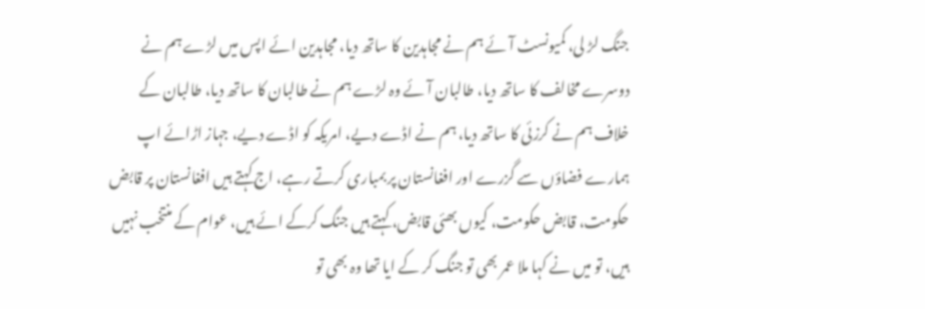جنگ لڑ لی، کمیونسٹ آئے ہم نے مجاہدین کا ساتھ دیا، مجاہدین ائے اپس میں لڑے ہم نے دوسرے مخالف کا ساتھ دیا، طالبان آئے وہ لڑے ہم نے طالبان کا ساتھ دیا، طالبان کے خلاف ہم نے کرزئی کا ساتھ دیا، ہم نے اڈے دیے، امریکہ کو اڈے دیے، جہاز اڑائے اپ ہمارے فضاؤں سے گزرے اور افغانستان پر بمباری کرتے رہے، اج کہتے ہیں افغانستان پر قابض حکومت، قابض حکومت، کیوں بھئی قابض، کہتے ہیں جنگ کرکے ائے ہیں، عوام کے منتخب نہیں ہیں، تو میں نے کہا ملا عمر بھی تو جنگ کر کے ایا تھا وہ بھی تو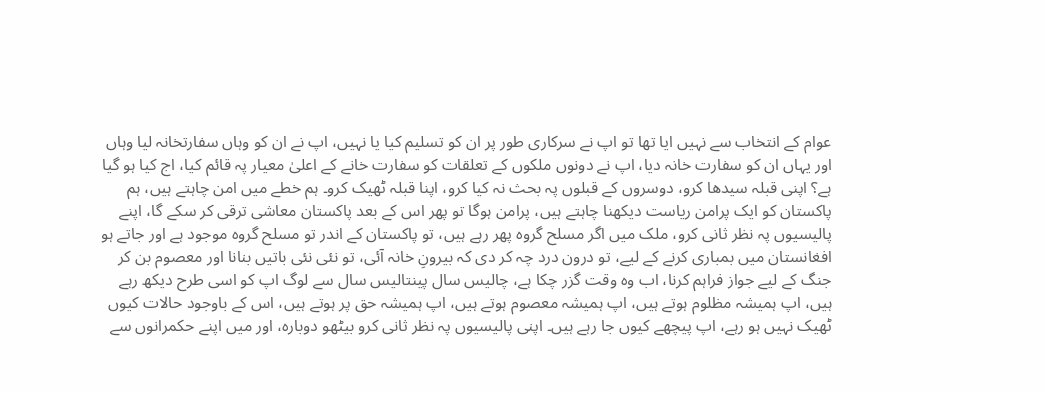عوام کے انتخاب سے نہیں ایا تھا تو اپ نے سرکاری طور پر ان کو تسلیم کیا یا نہیں، اپ نے ان کو وہاں سفارتخانہ لیا وہاں اور یہاں ان کو سفارت خانہ دیا، اپ نے دونوں ملکوں کے تعلقات کو سفارت خانے کے اعلیٰ معیار پہ قائم کیا، اج کیا ہو گیا ہے؟ اپنی قبلہ سیدھا کرو، دوسروں کے قبلوں پہ بحث نہ کیا کرو، اپنا قبلہ ٹھیک کرو۔ ہم خطے میں امن چاہتے ہیں، ہم پاکستان کو ایک پرامن ریاست دیکھنا چاہتے ہیں، پرامن ہوگا تو پھر اس کے بعد پاکستان معاشی ترقی کر سکے گا، اپنے پالیسیوں پہ نظر ثانی کرو، ملک میں اگر مسلح گروہ پھر رہے ہیں، تو پاکستان کے اندر تو مسلح گروہ موجود ہے اور جاتے ہو افغانستان میں بمباری کرنے کے لیے، تو درون درد چہ کر دی کہ بیرونِ خانہ آئی، تو نئی نئی باتیں بنانا اور معصوم بن کر جنگ کے لیے جواز فراہم کرنا، اب وہ وقت گزر چکا ہے، چالیس سال پینتالیس سال سے لوگ اپ کو اسی طرح دیکھ رہے ہیں، اپ ہمیشہ مظلوم ہوتے ہیں، اپ ہمیشہ معصوم ہوتے ہیں، اپ ہمیشہ حق پر ہوتے ہیں، اس کے باوجود حالات کیوں ٹھیک نہیں ہو رہے، اپ پیچھے کیوں جا رہے ہیں۔ اپنی پالیسیوں پہ نظر ثانی کرو بیٹھو دوبارہ، اور میں اپنے حکمرانوں سے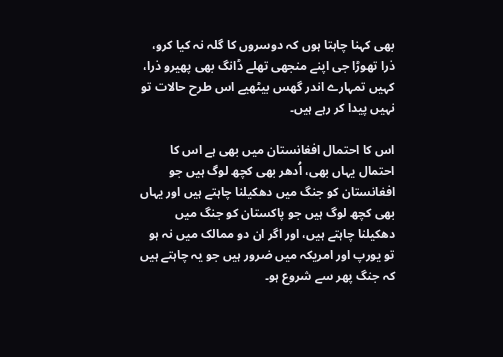بھی کہنا چاہتا ہوں کہ دوسروں کا گلہ نہ کیا کرو، ذرا تھوڑا جی اپنے منجھی تھلے ڈانگ بھی پھیرو ذرا، کہیں تمہارے اندر گھس بیٹھیے اس طرح حالات تو نہیں پیدا کر رہے ہیں۔

اس کا احتمال افغانستان میں بھی ہے اس کا احتمال یہاں بھی، اُدھر بھی کچھ لوگ ہیں جو افغانستان کو جنگ میں دھکیلنا چاہتے ہیں اور یہاں بھی کچھ لوگ ہیں جو پاکستان کو جنگ میں دھکیلنا چاہتے ہیں، اور اگر ان دو ممالک میں نہ ہو تو یورپ اور امریکہ میں ضرور ہیں جو یہ چاہتے ہیں کہ جنگ پھر سے شروع ہو۔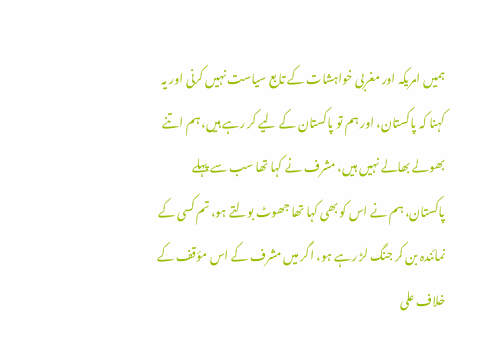ہمیں امریکہ اور مغربی خواہشات کے تابع سیاست نہیں کرنی اور یہ کہنا کہ پاکستان، اور ہم تو پاکستان کے لیے کر رہے ہیں، ہم اتنے بھولے بھالے نہیں ہیں، مشرف نے کہا تھا سب سے پہلے پاکستان، ہم نے اس کو بھی کہا تھا جھوٹ بولتے ہو، تم کسی کے نمائندہ بن کر جنگ لڑ رہے ہو، اگر میں مشرف کے اس مؤقف کے خلاف علی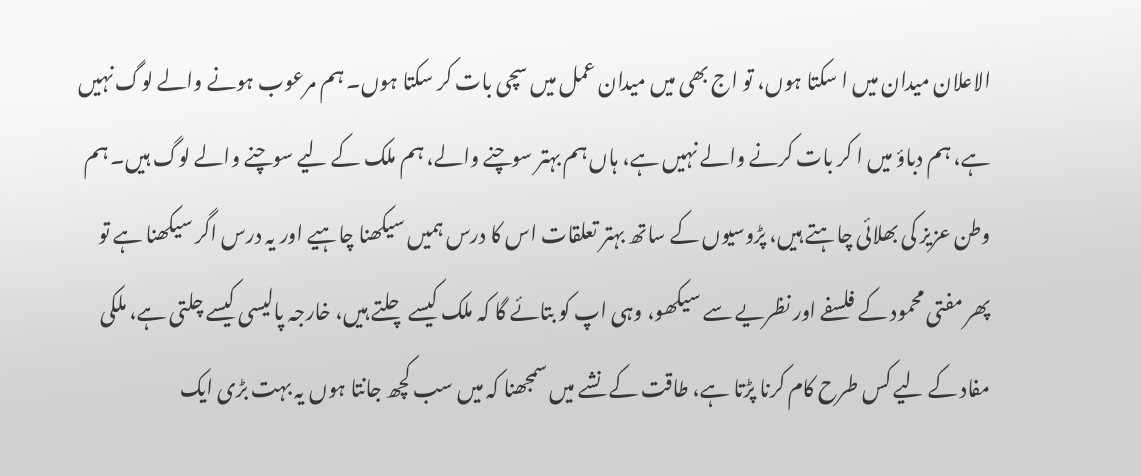الاعلان میدان میں ا سکتا ہوں، تو اج بھی میں میدان عمل میں سچی بات کر سکتا ہوں۔ ہم مرعوب ہونے والے لوگ نہیں ہے، ہم دباؤ میں ا کر بات کرنے والے نہیں ہے، ہاں ہم بہتر سوچنے والے، ہم ملک کے لیے سوچنے والے لوگ ہیں۔ ہم وطن عزیز کی بھلائی چاہتے ہیں، پڑوسیوں کے ساتھ بہتر تعلقات اس کا درس ہمیں سیکھنا چاہیے اور یہ درس اگر سیکھنا ہے تو پھر مفتی محمود کے فلسفے اور نظریے سے سیکھو، وہی اپ کو بتائے گا کہ ملک کیسے چلتے ہیں، خارجہ پالیسی کیسے چلتی ہے، ملکی مفاد کے لیے کس طرح کام کرنا پڑتا ہے، طاقت کے نشے میں سمجھنا کہ میں سب کچھ جانتا ہوں یہ بہت بڑی ایک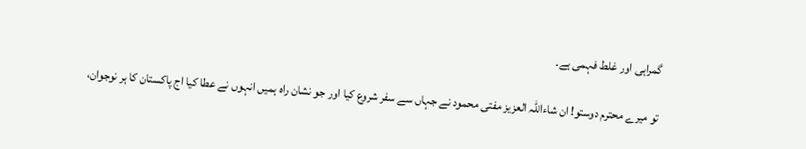گمراہی اور غلط فہمی ہے۔

تو میرے محترم دوستو! ان شاءاللہ العزیز مفتی محمود نے جہاں سے سفر شروع کیا اور جو نشان راہ ہمیں انہوں نے عطا کیا اج پاکستان کا ہر نوجوان،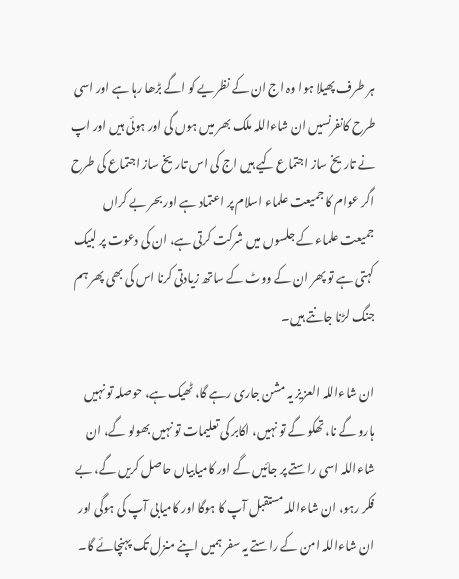ہر طرف پھیلا ہوا وہ اج ان کے نظریے کو اگے بڑھا رہا ہے اور اسی طرح کانفرنسیں ان شاءاللہ ملک بھر میں ہوں گی اور ہوئی ہیں اور اپ نے تاریخ ساز اجتماع کیے ہیں اج کی اس تاریخ ساز اجتماع کی طرح اگر عوام کا جمیعت علماء اسلام پر اعتماد ہے اور بحر بے کراں جمیعت علماء کے جلسوں میں شرکت کرتی ہے، ان کی دعوت پر لبیک کہتی ہے تو پھر ان کے ووٹ کے ساتھ زیادتی کرنا اس کی بھی پھر ہم جنگ لڑنا جانتے ہیں۔

ان شاءاللہ العزیز یہ مشن جاری رہے گا، ٹھیک ہے، حوصلہ تو نہیں ہارو گے نا، تھکو گے تو نہیں، اکابر کی تعلیمات تو نہیں بھولو گے، ان شاءاللہ اسی راستے پر جائیں گے اور کامیابیاں حاصل کریں گے، بے فکر رہو، ان شاءاللہ مستقبل آپ کا ہوگا اور کامیابی آپ کی ہوگی اور ان شاءاللہ امن کے راستے یہ سفر ہمیں اپنے منزل تک پہنچائے گا۔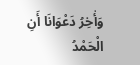وَأٰخِرُ دَعْوَانَا أَنِ الْحَمْدُ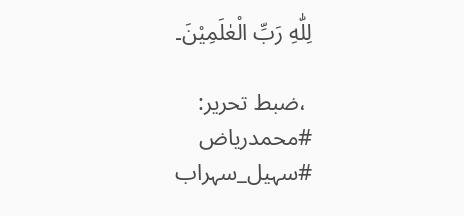لِلّٰهِ رَبِّ الْعٰلَمِیْنَ۔

 ،ضبط تحریر: #محمدریاض #سہیل_سہراب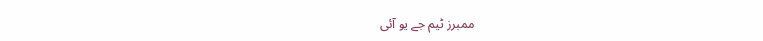ممبرز ٹیم جے یو آئی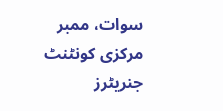سوات، ممبر مرکزی کونٹنٹ جنریٹرز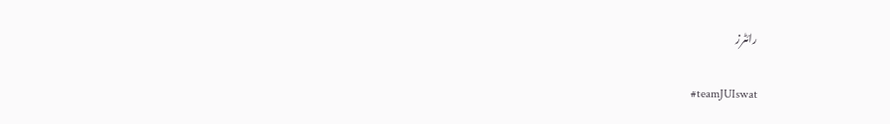رائٹرز

#teamJUIswat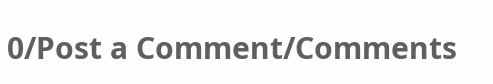0/Post a Comment/Comments